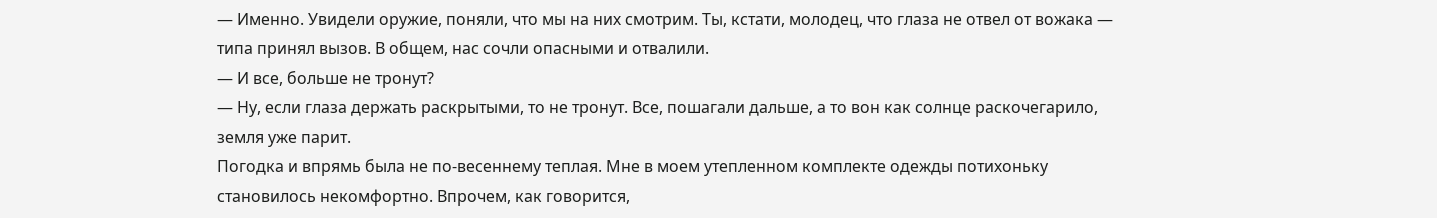— Именно. Увидели оружие, поняли, что мы на них смотрим. Ты, кстати, молодец, что глаза не отвел от вожака — типа принял вызов. В общем, нас сочли опасными и отвалили.
— И все, больше не тронут?
— Ну, если глаза держать раскрытыми, то не тронут. Все, пошагали дальше, а то вон как солнце раскочегарило, земля уже парит.
Погодка и впрямь была не по-весеннему теплая. Мне в моем утепленном комплекте одежды потихоньку становилось некомфортно. Впрочем, как говорится,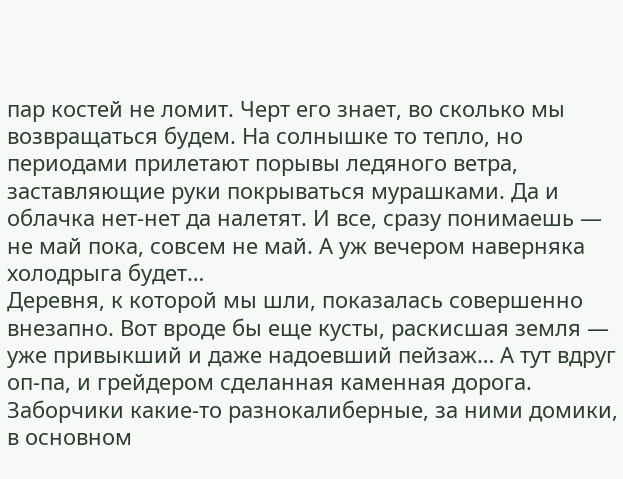пар костей не ломит. Черт его знает, во сколько мы возвращаться будем. На солнышке то тепло, но периодами прилетают порывы ледяного ветра, заставляющие руки покрываться мурашками. Да и облачка нет-нет да налетят. И все, сразу понимаешь — не май пока, совсем не май. А уж вечером наверняка холодрыга будет…
Деревня, к которой мы шли, показалась совершенно внезапно. Вот вроде бы еще кусты, раскисшая земля — уже привыкший и даже надоевший пейзаж… А тут вдруг оп-па, и грейдером сделанная каменная дорога. Заборчики какие-то разнокалиберные, за ними домики, в основном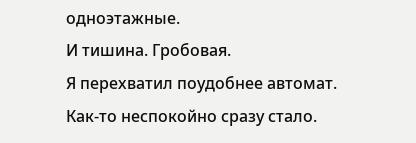одноэтажные.
И тишина. Гробовая.
Я перехватил поудобнее автомат.
Как-то неспокойно сразу стало.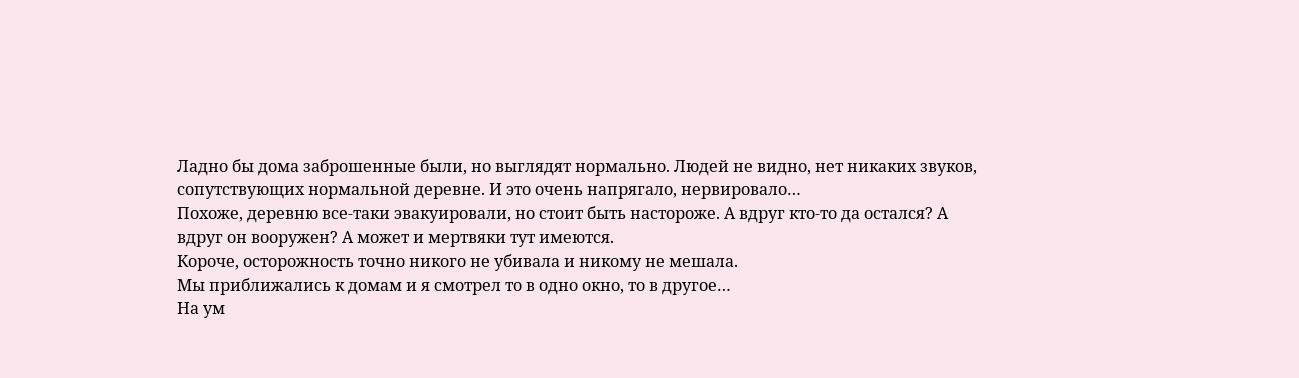Ладно бы дома заброшенные были, но выглядят нормально. Людей не видно, нет никаких звуков, сопутствующих нормальной деревне. И это очень напрягало, нервировало…
Похоже, деревню все-таки эвакуировали, но стоит быть настороже. А вдруг кто-то да остался? А вдруг он вооружен? А может и мертвяки тут имеются.
Короче, осторожность точно никого не убивала и никому не мешала.
Мы приближались к домам и я смотрел то в одно окно, то в другое…
На ум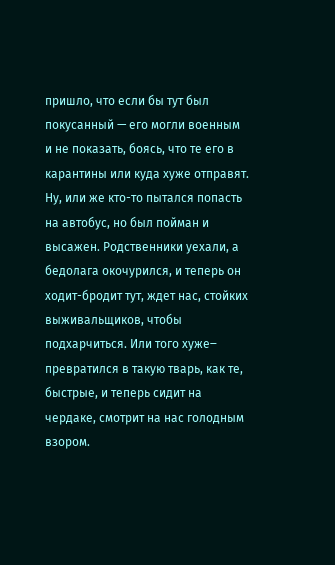пришло, что если бы тут был покусанный — его могли военным и не показать, боясь, что те его в карантины или куда хуже отправят. Ну, или же кто-то пытался попасть на автобус, но был пойман и высажен. Родственники уехали, а бедолага окочурился, и теперь он ходит-бродит тут, ждет нас, стойких выживальщиков, чтобы подхарчиться. Или того хуже‒ превратился в такую тварь, как те, быстрые, и теперь сидит на чердаке, смотрит на нас голодным взором.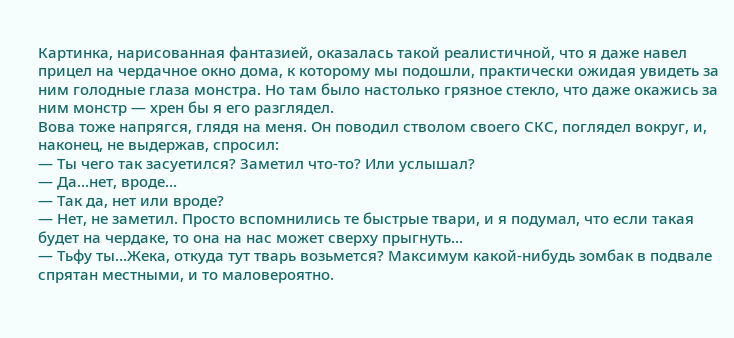Картинка, нарисованная фантазией, оказалась такой реалистичной, что я даже навел прицел на чердачное окно дома, к которому мы подошли, практически ожидая увидеть за ним голодные глаза монстра. Но там было настолько грязное стекло, что даже окажись за ним монстр — хрен бы я его разглядел.
Вова тоже напрягся, глядя на меня. Он поводил стволом своего СКС, поглядел вокруг, и, наконец, не выдержав, спросил:
— Ты чего так засуетился? Заметил что-то? Или услышал?
— Да…нет, вроде…
— Так да, нет или вроде?
— Нет, не заметил. Просто вспомнились те быстрые твари, и я подумал, что если такая будет на чердаке, то она на нас может сверху прыгнуть…
— Тьфу ты…Жека, откуда тут тварь возьмется? Максимум какой-нибудь зомбак в подвале спрятан местными, и то маловероятно.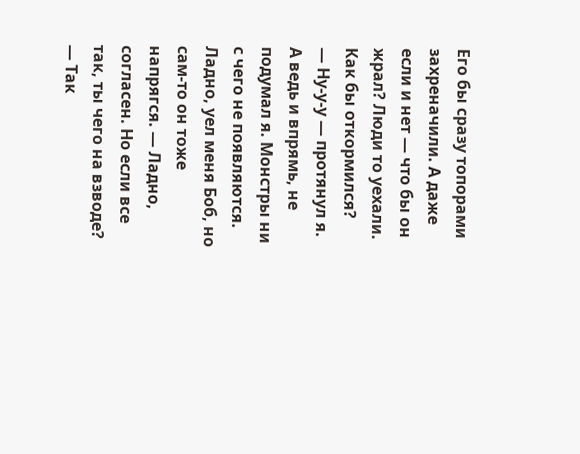Его бы сразу топорами захреначили. А даже если и нет — что бы он жрал? Люди то уехали. Как бы откормился?
— Ну-у-у — протянул я.
А ведь и впрямь, не подумал я. Монстры ни с чего не появляются. Ладно, уел меня Боб, но сам-то он тоже напрягся. — Ладно, согласен. Но если все так, ты чего на взводе?
— Так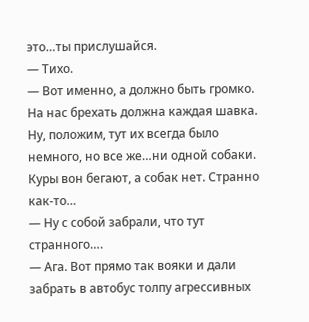это…ты прислушайся.
— Тихо.
— Вот именно, а должно быть громко. На нас брехать должна каждая шавка. Ну, положим, тут их всегда было немного, но все же…ни одной собаки. Куры вон бегают, а собак нет. Странно как-то…
— Ну с собой забрали, что тут странного….
— Ага. Вот прямо так вояки и дали забрать в автобус толпу агрессивных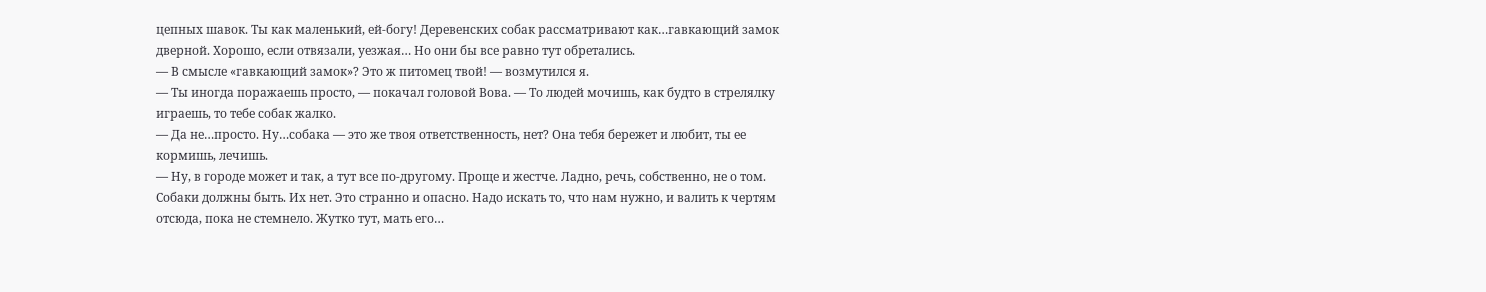цепных шавок. Ты как маленький, ей-богу! Деревенских собак рассматривают как…гавкающий замок дверной. Хорошо, если отвязали, уезжая… Но они бы все равно тут обретались.
— В смысле «гавкающий замок»? Это ж питомец твой! — возмутился я.
— Ты иногда поражаешь просто, — покачал головой Вова. — То людей мочишь, как будто в стрелялку играешь, то тебе собак жалко.
— Да не…просто. Ну…собака — это же твоя ответственность, нет? Она тебя бережет и любит, ты ее кормишь, лечишь.
— Ну, в городе может и так, а тут все по-другому. Проще и жестче. Ладно, речь, собственно, не о том. Собаки должны быть. Их нет. Это странно и опасно. Надо искать то, что нам нужно, и валить к чертям отсюда, пока не стемнело. Жутко тут, мать его…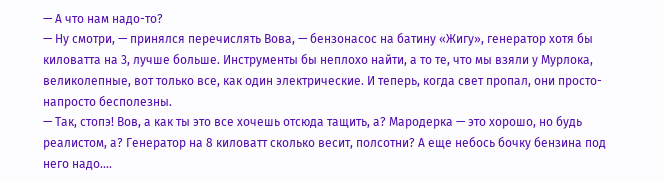— А что нам надо-то?
— Ну смотри, — принялся перечислять Вова, — бензонасос на батину «Жигу», генератор хотя бы киловатта на 3, лучше больше. Инструменты бы неплохо найти, а то те, что мы взяли у Мурлока, великолепные, вот только все, как один электрические. И теперь, когда свет пропал, они просто-напросто бесполезны.
— Так, стопэ! Вов, а как ты это все хочешь отсюда тащить, а? Мародерка — это хорошо, но будь реалистом, а? Генератор на 8 киловатт сколько весит, полсотни? А еще небось бочку бензина под него надо….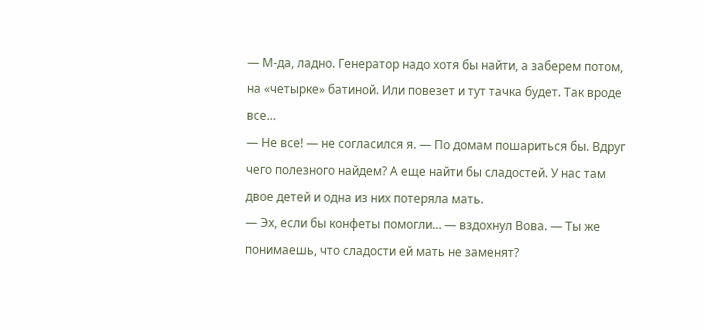— М-да, ладно. Генератор надо хотя бы найти, а заберем потом, на «четырке» батиной. Или повезет и тут тачка будет. Так вроде все…
— Не все! — не согласился я. — По домам пошариться бы. Вдруг чего полезного найдем? А еще найти бы сладостей. У нас там двое детей и одна из них потеряла мать.
— Эх, если бы конфеты помогли… — вздохнул Вова. — Ты же понимаешь, что сладости ей мать не заменят?